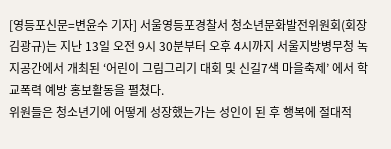[영등포신문=변윤수 기자] 서울영등포경찰서 청소년문화발전위원회(회장 김광규)는 지난 13일 오전 9시 30분부터 오후 4시까지 서울지방병무청 녹지공간에서 개최된 ‘어린이 그림그리기 대회 및 신길7색 마을축제’ 에서 학교폭력 예방 홍보활동을 펼쳤다.
위원들은 청소년기에 어떻게 성장했는가는 성인이 된 후 행복에 절대적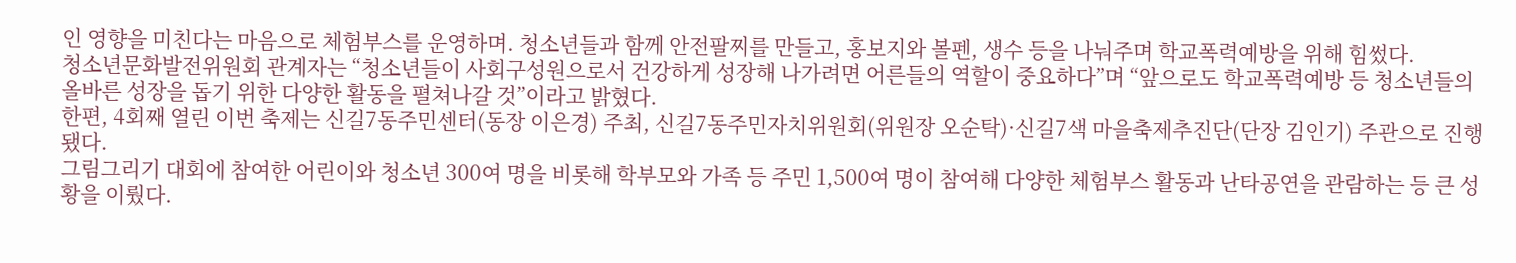인 영향을 미친다는 마음으로 체험부스를 운영하며. 청소년들과 함께 안전팔찌를 만들고, 홍보지와 볼펜, 생수 등을 나눠주며 학교폭력예방을 위해 힘썼다.
청소년문화발전위원회 관계자는 “청소년들이 사회구성원으로서 건강하게 성장해 나가려면 어른들의 역할이 중요하다”며 “앞으로도 학교폭력예방 등 청소년들의 올바른 성장을 돕기 위한 다양한 활동을 펼쳐나갈 것”이라고 밝혔다.
한편, 4회째 열린 이번 축제는 신길7동주민센터(동장 이은경) 주최, 신길7동주민자치위원회(위원장 오순탁)·신길7색 마을축제추진단(단장 김인기) 주관으로 진행됐다.
그림그리기 대회에 참여한 어린이와 청소년 300여 명을 비롯해 학부모와 가족 등 주민 1,500여 명이 참여해 다양한 체험부스 활동과 난타공연을 관람하는 등 큰 성황을 이뤘다.